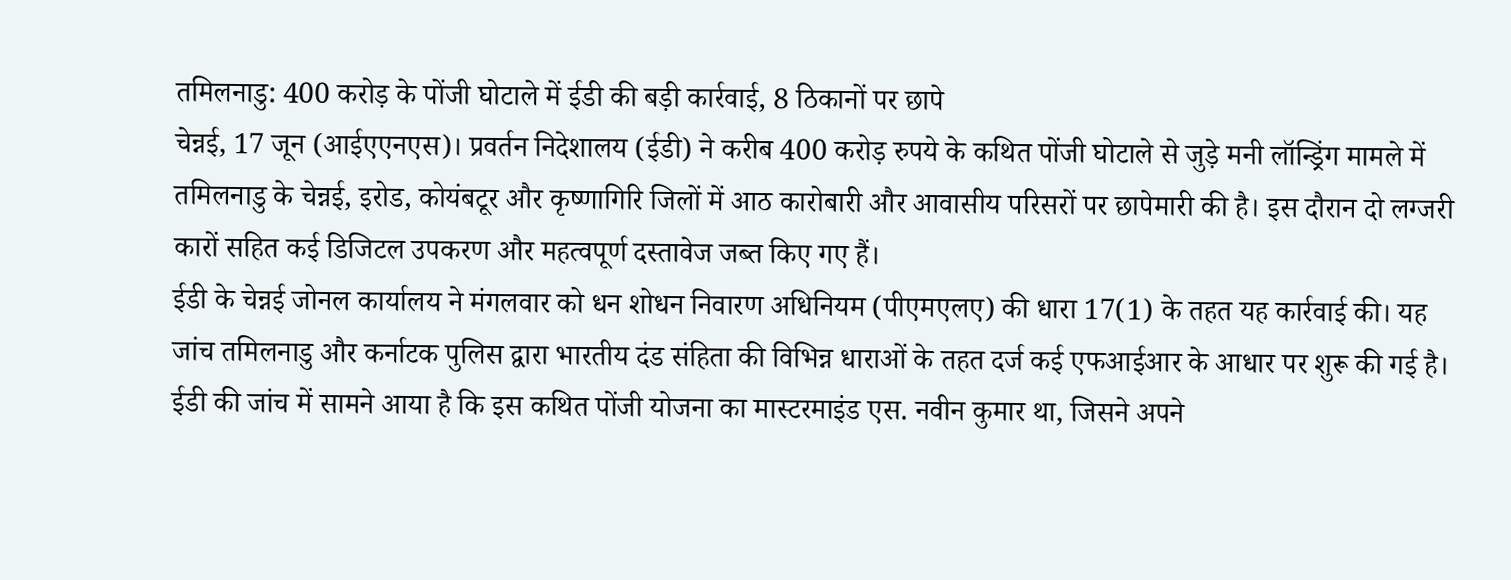तमिलनाडु: 400 करोड़ के पोंजी घोटाले में ईडी की बड़ी कार्रवाई, 8 ठिकानों पर छापे
चेन्नई, 17 जून (आईएएनएस)। प्रवर्तन निदेशालय (ईडी) ने करीब 400 करोड़ रुपये के कथित पोंजी घोटाले से जुड़े मनी लॉन्ड्रिंग मामले में तमिलनाडु के चेन्नई, इरोड, कोयंबटूर और कृष्णागिरि जिलों में आठ कारोबारी और आवासीय परिसरों पर छापेमारी की है। इस दौरान दो लग्जरी कारों सहित कई डिजिटल उपकरण और महत्वपूर्ण दस्तावेज जब्त किए गए हैं।
ईडी के चेन्नई जोनल कार्यालय ने मंगलवार को धन शोधन निवारण अधिनियम (पीएमएलए) की धारा 17(1) के तहत यह कार्रवाई की। यह जांच तमिलनाडु और कर्नाटक पुलिस द्वारा भारतीय दंड संहिता की विभिन्न धाराओं के तहत दर्ज कई एफआईआर के आधार पर शुरू की गई है।
ईडी की जांच में सामने आया है कि इस कथित पोंजी योजना का मास्टरमाइंड एस. नवीन कुमार था, जिसने अपने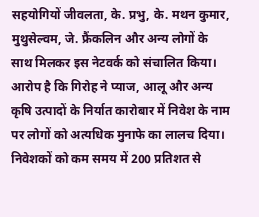सहयोगियों जीवलता, के. प्रभु, के. मथन कुमार, मुथुसेल्वम, जे. फ्रैंकलिन और अन्य लोगों के साथ मिलकर इस नेटवर्क को संचालित किया।
आरोप है कि गिरोह ने प्याज, आलू और अन्य कृषि उत्पादों के निर्यात कारोबार में निवेश के नाम पर लोगों को अत्यधिक मुनाफे का लालच दिया। निवेशकों को कम समय में 200 प्रतिशत से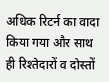अधिक रिटर्न का वादा किया गया और साथ ही रिश्तेदारों व दोस्तों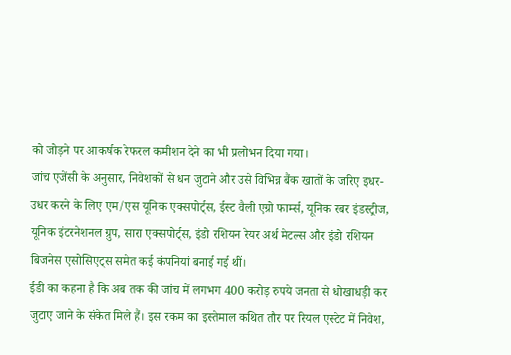को जोड़ने पर आकर्षक रेफरल कमीशन देने का भी प्रलोभन दिया गया।
जांच एजेंसी के अनुसार, निवेशकों से धन जुटाने और उसे विभिन्न बैंक खातों के जरिए इधर-उधर करने के लिए एम/एस यूनिक एक्सपोर्ट्स, ईस्ट वैली एग्रो फार्म्स, यूनिक रबर इंडस्ट्रीज, यूनिक इंटरनेशनल ग्रुप, सारा एक्सपोर्ट्स, इंडो रशियन रेयर अर्थ मेटल्स और इंडो रशियन बिजनेस एसोसिएट्स समेत कई कंपनियां बनाई गई थीं।
ईडी का कहना है कि अब तक की जांच में लगभग 400 करोड़ रुपये जनता से धोखाधड़ी कर जुटाए जाने के संकेत मिले हैं। इस रकम का इस्तेमाल कथित तौर पर रियल एस्टेट में निवेश,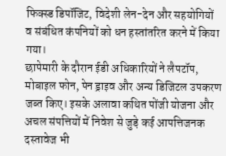फिक्स्ड डिपॉजिट, विदेशी लेन-देन और सहयोगियों व संबंधित कंपनियों को धन हस्तांतरित करने में किया गया।
छापेमारी के दौरान ईडी अधिकारियों ने लैपटॉप, मोबाइल फोन, पेन ड्राइव और अन्य डिजिटल उपकरण जब्त किए। इसके अलावा कथित पोंजी योजना और अचल संपत्तियों में निवेश से जुड़े कई आपत्तिजनक दस्तावेज भी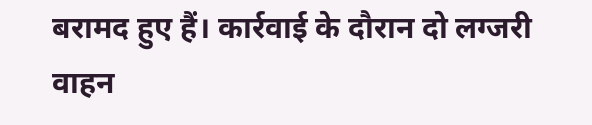बरामद हुए हैं। कार्रवाई के दौरान दो लग्जरी वाहन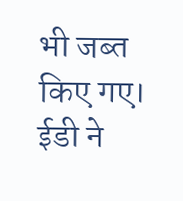भी जब्त किए गए।
ईडी ने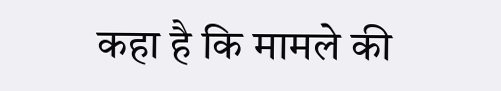कहा है कि मामले की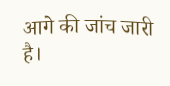आगे की जांच जारी है।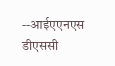--आईएएनएस
डीएससी